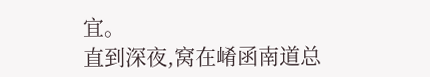宜。
直到深夜,窝在崤函南道总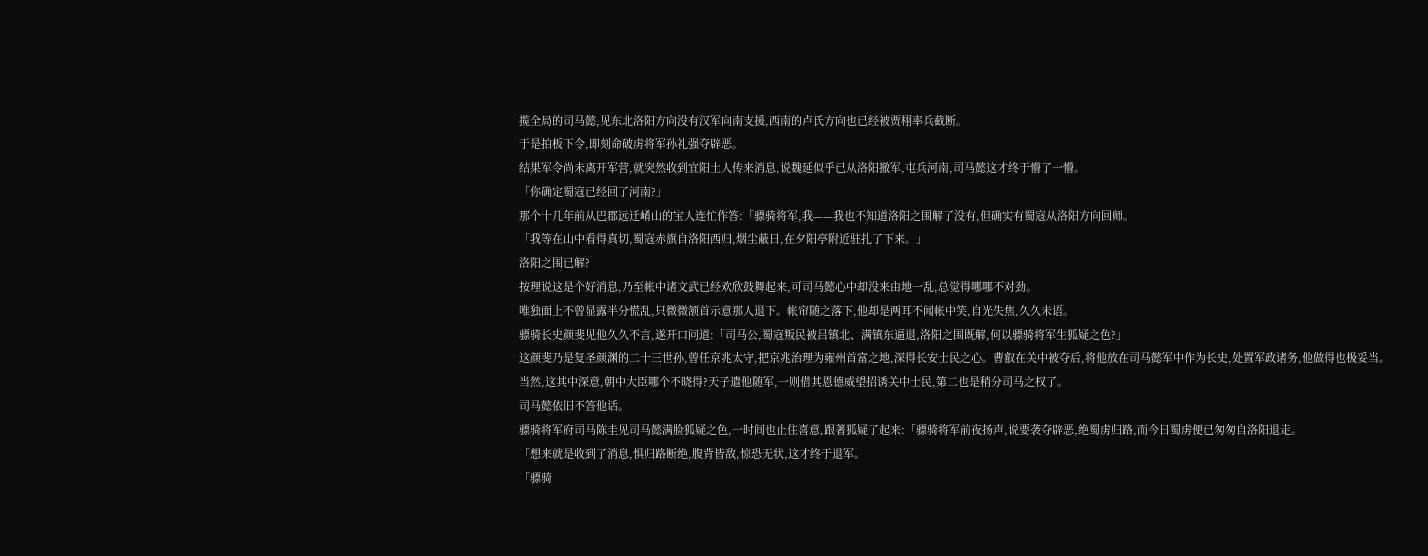揽全局的司马懿,见东北洛阳方向没有汉军向南支援,西南的卢氏方向也已经被贾栩率兵截断。
于是拍板下令,即刻命破虏将军孙礼强夺辟恶。
结果军令尚未离开军营,就突然收到宜阳土人传来消息,说魏延似乎已从洛阳撤军,屯兵河南,司马懿这才终于懵了一懵。
「你确定蜀寇已经回了河南?」
那个十几年前从巴郡远迁崤山的宝人连忙作答:「骠骑将军,我——我也不知道洛阳之围解了没有,但确实有蜀寇从洛阳方向回师。
「我等在山中看得真切,蜀寇赤旗自洛阳西归,烟尘蔽日,在夕阳亭附近驻扎了下来。」
洛阳之围已解?
按理说这是个好消息,乃至帐中诸文武已经欢欣鼓舞起来,可司马懿心中却没来由地一乱,总觉得哪哪不对劲。
唯独面上不曾显露半分慌乱,只微微颔首示意那人退下。帐帘随之落下,他却是两耳不闻帐中笑,自光失焦,久久未语。
骠骑长史颜斐见他久久不言,遂开口问道:「司马公,蜀寇叛民被吕镇北、满镇东逼退,洛阳之围既解,何以骠骑将军生狐疑之色?」
这颜斐乃是复圣颜渊的二十三世孙,曾任京兆太守,把京兆治理为雍州首富之地,深得长安士民之心。曹叡在关中被夺后,将他放在司马懿军中作为长史,处置军政诸务,他做得也极妥当。
当然,这其中深意,朝中大臣哪个不晓得?天子遣他随军,一则借其恩德威望招诱关中士民,第二也是稍分司马之权了。
司马懿依旧不答他话。
骠骑将军府司马陈圭见司马懿满脸狐疑之色,一时间也止住喜意,跟著狐疑了起来:「骠骑将军前夜扬声,说要袭夺辟恶,绝蜀虏归路,而今日蜀虏便已匆匆自洛阳退走。
「想来就是收到了消息,惧归路断绝,腹背皆敌,惊恐无状,这才终于退军。
「骠骑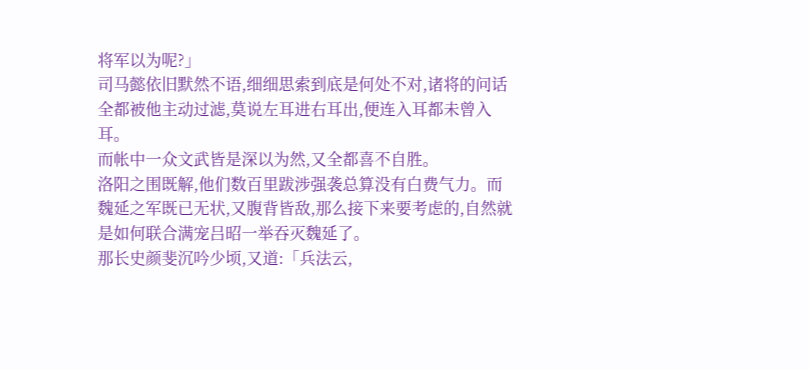将军以为呢?」
司马懿依旧默然不语,细细思索到底是何处不对,诸将的问话全都被他主动过滤,莫说左耳进右耳出,便连入耳都未曾入耳。
而帐中一众文武皆是深以为然,又全都喜不自胜。
洛阳之围既解,他们数百里跋涉强袭总算没有白费气力。而魏延之军既已无状,又腹背皆敌,那么接下来要考虑的,自然就是如何联合满宠吕昭一举吞灭魏延了。
那长史颜斐沉吟少顷,又道:「兵法云,